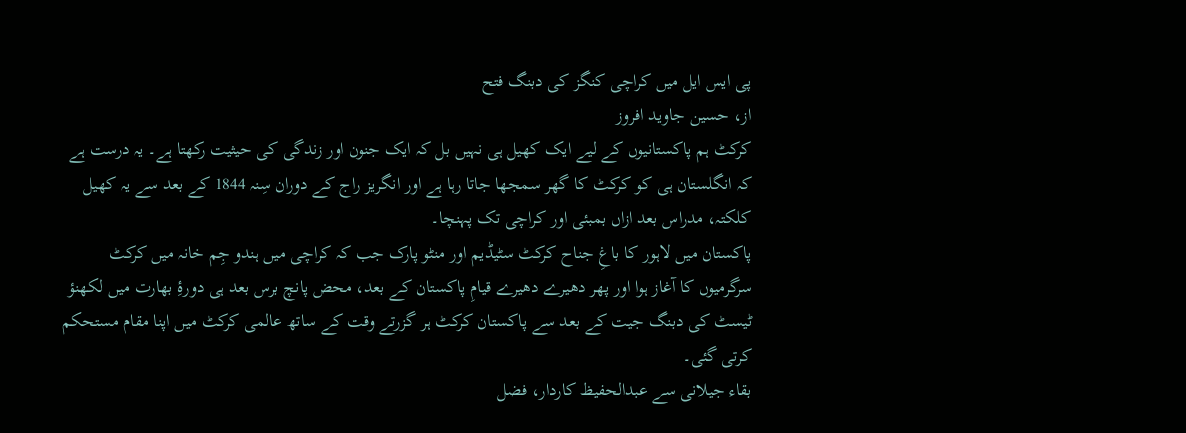پی ایس ایل میں کراچی کنگز کی دبنگ فتح
از، حسین جاوید افروز
کرکٹ ہم پاکستانیوں کے لیے ایک کھیل ہی نہیں بل کہ ایک جنون اور زندگی کی حیثیت رکھتا ہے۔ یہ درست ہے کہ انگلستان ہی کو کرکٹ کا گھر سمجھا جاتا رہا ہے اور انگریز راج کے دوران سِنہ 1844 کے بعد سے یہ کھیل کلکتہ، مدراس بعد ازاں بمبئی اور کراچی تک پہنچا۔
پاکستان میں لاہور کا باغِ جناح کرکٹ سٹیڈیم اور منٹو پارک جب کہ کراچی میں ہندو جِم خانہ میں کرکٹ سرگرمیوں کا آغاز ہوا اور پھر دھیرے دھیرے قیامِ پاکستان کے بعد، محض پانچ برس بعد ہی دورۂِ بھارت میں لکھنؤ ٹیسٹ کی دبنگ جیت کے بعد سے پاکستان کرکٹ ہر گزرتے وقت کے ساتھ عالمی کرکٹ میں اپنا مقام مستحکم کرتی گئی۔
بقاء جیلانی سے عبدالحفیظ کاردار، فضل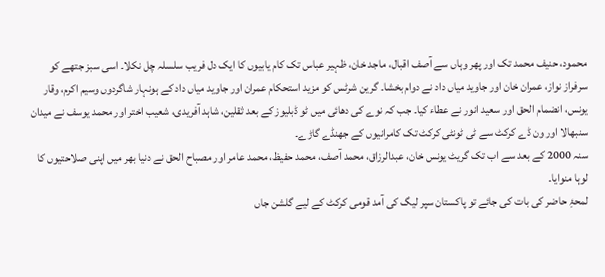محمود، حنیف محمد تک اور پھر وہاں سے آصف اقبال، ماجد خان، ظہیر عباس تک کام یابیوں کا ایک دل فریب سلسلہ چل نکلا۔ اسی سبز جتھے کو سرفراز نواز، عمران خان اور جاوید میاں داد نے دوام بخشا۔ گرین شرٹس کو مزید استحکام عمران اور جاوید میاں داد کے ہونہار شاگردوں وسیم اکرم، وقار یونس، انضمام الحق اور سعید انور نے عطاء کیا۔ جب کہ نوے کی دھائی میں ٹو ڈبلیوز کے بعد ثقلین، شاہد آفریدی، شعیب اختر اور محمد یوسف نے میدان سنبھالا اور ون ڈے کرکٹ سے ٹی ٹونٹی کرکٹ تک کامرانیوں کے جھنڈے گاڑے۔
سنہ 2000 کے بعد سے اب تک گریٹ یونس خان، عبدالرزاق، محمد آصف، محمد حفیظ، محمد عامر اور مصباح الحق نے دنیا بھر میں اپنی صلاحتیوں کا لوہا منوایا۔
لمحۂِ حاضر کی بات کی جائے تو پاکستان سپر لیگ کی آمد قومی کرکٹ کے لیے گلشن جاں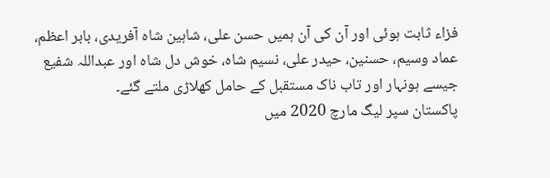فزاء ثابت ہوئی اور آن کی آن ہمیں حسن علی، شاہین شاہ آفریدی، بابر اعظم، عماد وسیم، حسنین، حیدر علی، نسیم شاہ، خوش دل شاہ اور عبداللہ شفیع جیسے ہونہار اور تاب ناک مستقبل کے حامل کھلاڑی ملتے گئے۔
پاکستان سپر لیگ مارچ 2020 میں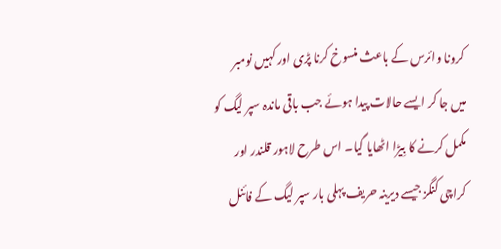کرونا وائرس کے باعث منسوخ کرنا پڑی اور کہیں نومبر میں جا کر ایسے حالات پیدا ہوئے جب باقی ماندہ سپر لیگ کو مکمل کرنے کا بِیڑا اٹھایا گیا۔ اس طرح لاہور قلندر اور کراچی کنگز جیسے دیرینہ حریف پہلی بار سپر لیگ کے فائنل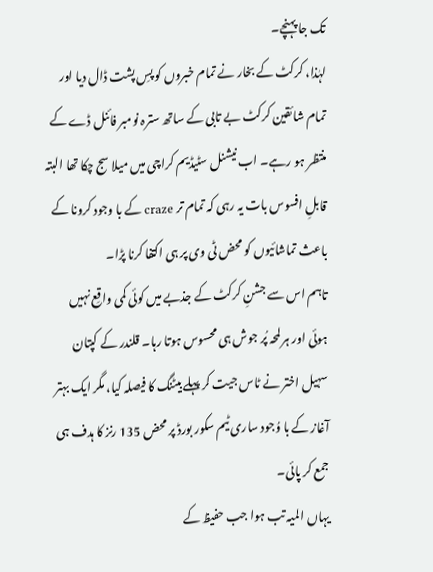تک جا پہنچے۔
لہٰذا، کرکٹ کے بخار نے تمام خبروں کو پسِ پشت ڈال دیا اور تمام شائقین کرکٹ بے تابی کے ساتھ سترہ نومبر فائنل ڈے کے منتظر ہو رہے۔ اب نیشنل سٹیڈیم کراچی میں میلا سج چکا تھا البتہ قابلِ افسوس بات یہ رہی کہ تمام تر craze کے با وجود کرونا کے باعث تماشائیوں کو محض ٹی وی پر ہی اکتفا کرنا پڑا۔
تاہم اس سے جشنِ کرکٹ کے جذبے میں کوئی کمی واقِع نہیں ہوئی اور ہر لمحہ پُر جوش ہی محسوس ہوتا رہا۔ قلندر کے کپتان سہیل اختر نے ٹاس جیت کر پہلے بیٹنگ کا فیصلہ کیا، مگر ایک بہتر آغاز کے با وُجود ساری ٹیم سکور بورڈ پر محض 135 رنز کا ہدف ہی جمع کر پائی۔
یہاں المیہ تب ہوا جب حفیظ کے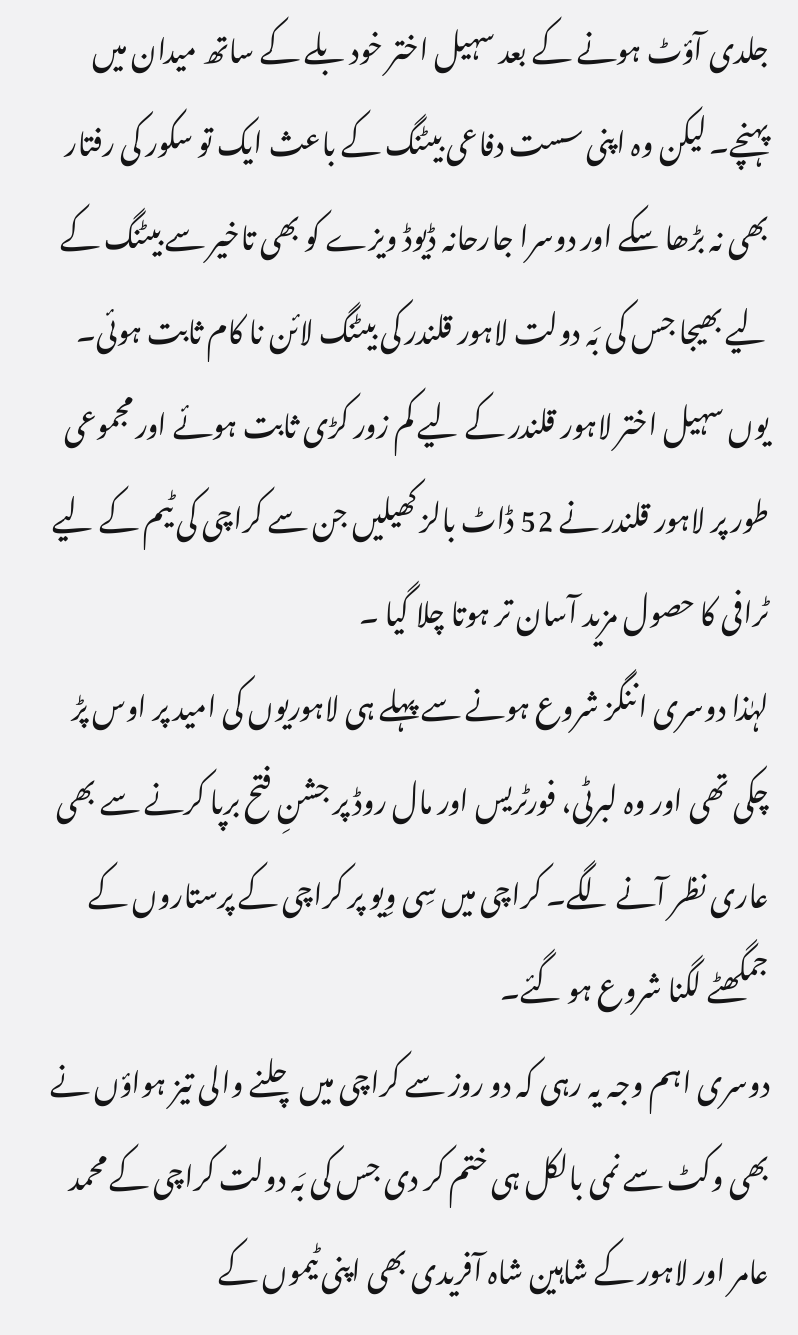جلدی آؤٹ ہونے کے بعد سہیل اختر خود بلے کے ساتھ میدان میں پہنچے۔ لیکن وہ اپنی سست دفاعی بیٹنگ کے باعث ایک تو سکور کی رفتار بھی نہ بڑھا سکے اور دوسرا جارحانہ ڈیوڈ ویزے کو بھی تاخیر سے بیٹنگ کے لیے بھیجا جس کی بَہ دولت لاہور قلندر کی بیٹنگ لائن نا کام ثابت ہوئی۔
یوں سہیل اختر لاہور قلندر کے لیے کم زور کڑی ثابت ہوئے اور مجموعی طور پر لاہور قلندر نے 52 ڈاٹ بالز کھیلیں جن سے کراچی کی ٹیم کے لیے ٹرافی کا حصول مزید آسان تر ہوتا چلا گیا ۔
لہٰذا دوسری اننگز شروع ہونے سے پہلے ہی لاہوریوں کی امید پر اوس پڑ چکی تھی اور وہ لبرٹی، فورٹریس اور مال روڈ پر جشنِ فتح برپا کرنے سے بھی عاری نظر آنے لگے۔ کراچی میں سِی وِیو پر کراچی کے پرستاروں کے جمگھٹے لگنا شروع ہو گئے۔
دوسری اہم وجہ یہ رہی کہ دو روز سے کراچی میں چلنے والی تیز ہواؤں نے بھی وکٹ سے نمی بالکل ہی ختم کر دی جس کی بَہ دولت کراچی کے محمد عامر اور لاہور کے شاہین شاہ آفریدی بھی اپنی ٹیموں کے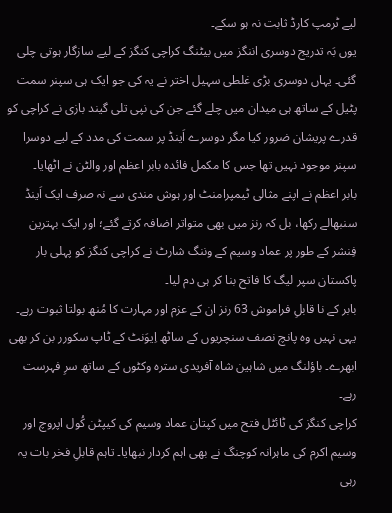لیے ٹرمپ کارڈ ثابت نہ ہو سکے۔
یوں بَہ تدریج دوسری اننگز میں بیٹنگ کراچی کنگز کے لیے سازگار ہوتی چلی گئی۔ یہاں دوسری بڑی غلطی سہیل اختر نے یہ کی جو ایک ہی سپنر سمت پٹیل کے ساتھ ہی میدان میں چلے گئے جن کی نپی تلی گیند بازی نے کراچی کو قدرے پریشان ضرور کیا مگر دوسرے اَینڈ پر سمت کی مدد کے لیے دوسرا سپنر موجود نہیں تھا جس کا مکمل فائدہ بابر اعظم اور والٹن نے اٹھایا۔
بابر اعظم نے اپنے مثالی ٹیمپرامنٹ اور ہوش مندی سے نہ صرف ایک اَینڈ سنبھالے رکھا، بل کہ رنز میں بھی متواتر اضافہ کرتے گئے؛ اور ایک بہترین فِنشر کے طور پر عماد وسیم کے وننگ شارٹ نے کراچی کنگز کو پہلی بار پاکستان سپر لیگ کا فاتح بنا کر ہی دم لیا۔
بابر کے نا قابلِ فراموش 63 رنز ان کے عزم اور مہارت کا مُنھ بولتا ثبوت رہے۔ یہی نہیں وہ پانچ نصف سنچریوں کے ساٹھ اِیوَنٹ کے ٹاپ سکورر بن کر بھی ابھرے۔ باؤلنگ میں شاہین شاہ آفریدی سترہ وکٹوں کے ساتھ سرِ فہرست رہے۔
کراچی کنگز کی ٹائٹل فتح میں کپتان عماد وسیم کی کیپٹن کُول اپروچ اور وسیم اکرم کی ماہرانہ کوچنگ نے بھی اہم کردار نبھایا۔ تاہم قابلِ فخر بات یہ رہی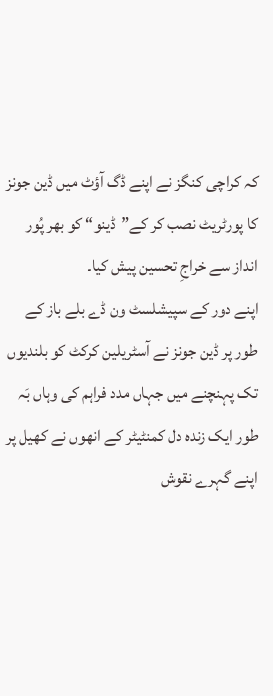کہ کراچی کنگز نے اپنے ڈگ آؤٹ میں ڈین جونز کا پورٹریٹ نصب کر کے”ڈینو“ کو بھر پُور انداز سے خراجِ تحسین پیش کیا۔
اپنے دور کے سپیشلسٹ ون ڈے بلے باز کے طور پر ڈین جونز نے آسٹریلین کرکٹ کو بلندیوں تک پہنچنے میں جہاں مدد فراہم کی وہاں بَہ طور ایک زندہ دل کمنٹیٹر کے انھوں نے کھیل پر اپنے گہرے نقوش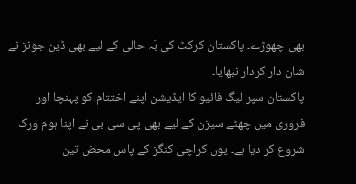بھی چھوڑے۔ پاکستان کرکٹ کی بَہ حالی کے لیے بھی ڈین جونز نے شان دار کردار نبھایا۔
پاکستان سپر لیگ فائیو کا ایڈیشن اپنے اختتام کو پہنچا اور فروری میں چھٹے سیزن کے لیے بھی پی سی بی نے اپنا ہوم ورک شروع کر دیا ہے۔ یوں کراچی کنگز کے پاس محض تین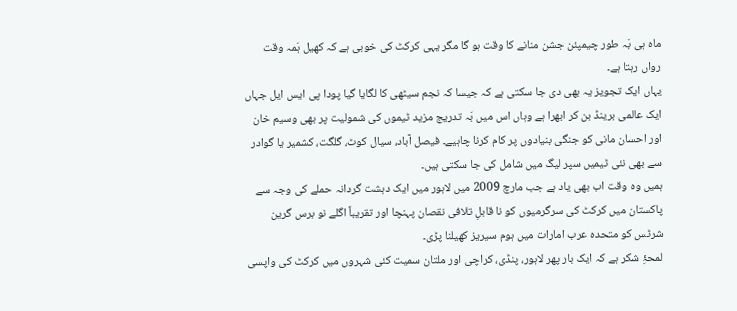ماہ ہی بَہ طور چیمپئن جشن منانے کا وقت ہو گا مگر یہی کرکٹ کی خوبی ہے کہ کھیل ہَمہ وقت رواں رہتا ہے۔
یہاں ایک تجویز یہ بھی دی جا سکتی ہے کہ جیسا کہ نجم سیٹھی کا لگایا گیا پودا پی ایس ایل جہاں ایک عالمی برینڈ بن کر ابھرا ہے وہاں اس میں بَہ تدریج مزید ٹیموں کی شمولیت پر بھی وسیم خان اور احسان مانی کو جنگی بنیادوں پر کام کرنا چاہیے۔ فیصل آباد، سیال کوٹ، گلگت، کشمیر یا گوادر سے بھی نئی ٹیمیں سپر لیگ میں شامل کی جا سکتی ہیں۔
ہمیں وہ وقت اب بھی یاد ہے جب مارچ 2009 میں لاہور میں ایک دہشت گردانہ حملے کی وجہ سے پاکستان میں کرکٹ کی سرگرمیوں کو نا قابلِ تلافی نقصان پہنچا اور تقریباً اگلے نو برس گرین شرٹس کو متحدہ عرب امارات میں ہوم سیریز کھیلنا پڑی۔
لمحۂِ شکر ہے کہ ایک بار پھر لاہور، پنڈی، کراچی اور ملتان سمیت کئی شہروں میں کرکٹ کی واپسی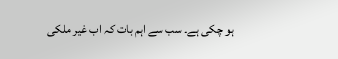ہو چکی ہے۔ سب سے اہم بات کہ اب غیر ملکی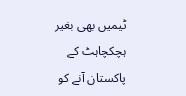ٹیمیں بھی بغیر ہچکچاہٹ کے پاکستان آنے کو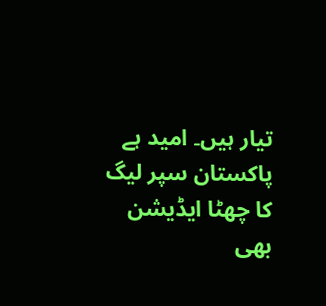تیار ہیں۔ امید ہے پاکستان سپر لیگ کا چھٹا ایڈیشن بھی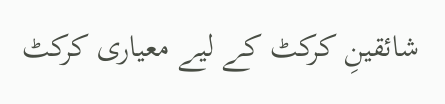شائقینِ کرکٹ کے لیے معیاری کرکٹ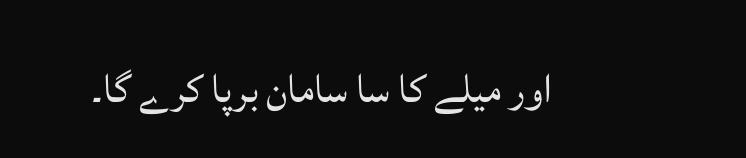اور میلے کا سا سامان برپا کرے گا۔